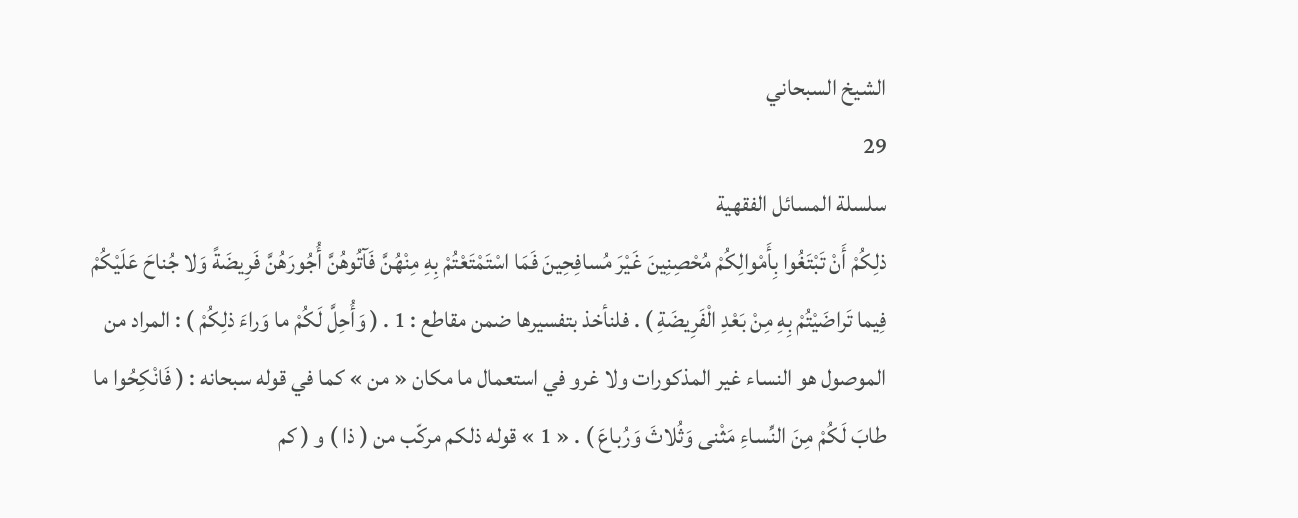الشيخ السبحاني
29
سلسلة المسائل الفقهية
ذلِكُمْ أَنْ تَبْتَغُوا بِأَمْوالِكُمْ مُحْصِنِينَ غَيْرَ مُسافِحِينَ فَمَا اسْتَمْتَعْتُمْ بِهِ مِنْهُنَّ فَآتُوهُنَّ أُجُورَهُنَّ فَرِيضَةً وَلا جُناحَ عَلَيْكُمْ فِيما تَراضَيْتُمْ بِهِ مِنْ بَعْدِ الْفَرِيضَةِ ) . فلنأخذ بتفسيرها ضمن مقاطع : 1 . ( وَأُحِلَّ لَكُمْ ما وَراءَ ذلِكُمْ ) : المراد من الموصول هو النساء غير المذكورات ولا غرو في استعمال ما مكان « من » كما في قوله سبحانه : ( فَانْكِحُوا ما طابَ لَكُمْ مِنَ النِّساءِ مَثْنى وَثُلاثَ وَرُباعَ ) . « 1 » قوله ذلكم مركّب من ( ذا ) و ( كم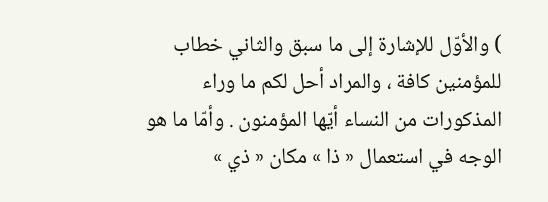) والأوّل للإشارة إلى ما سبق والثاني خطاب للمؤمنين كافة ، والمراد أحل لكم ما وراء المذكورات من النساء أيّها المؤمنون . وأمّا ما هو الوجه في استعمال « ذا » مكان « ذي »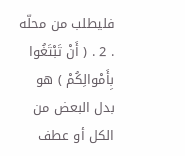فليطلب من محلّه . 2 . ( أَنْ تَبْتَغُوا بِأَمْوالِكُمْ ) هو بدل البعض من الكل أو عطف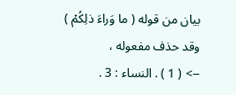بيان من قوله ( ما وَراءَ ذلِكُمْ ) وقد حذف مفعوله ،
--> ( 1 ) . النساء : 3 .